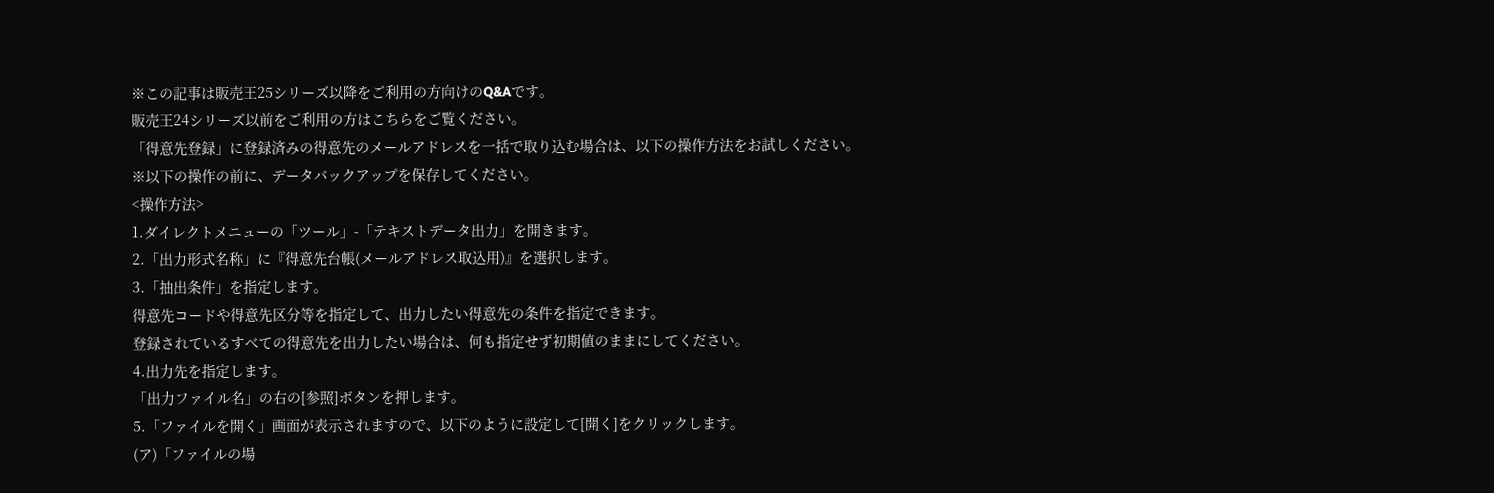※この記事は販売王25シリーズ以降をご利用の方向けのQ&Aです。
販売王24シリーズ以前をご利用の方はこちらをご覧ください。
「得意先登録」に登録済みの得意先のメールアドレスを一括で取り込む場合は、以下の操作方法をお試しください。
※以下の操作の前に、データバックアップを保存してください。
<操作方法>
1.ダイレクトメニューの「ツール」-「テキストデータ出力」を開きます。
2.「出力形式名称」に『得意先台帳(メールアドレス取込用)』を選択します。
3.「抽出条件」を指定します。
得意先コードや得意先区分等を指定して、出力したい得意先の条件を指定できます。
登録されているすべての得意先を出力したい場合は、何も指定せず初期値のままにしてください。
4.出力先を指定します。
「出力ファイル名」の右の[参照]ボタンを押します。
5.「ファイルを開く」画面が表示されますので、以下のように設定して[開く]をクリックします。
(ア)「ファイルの場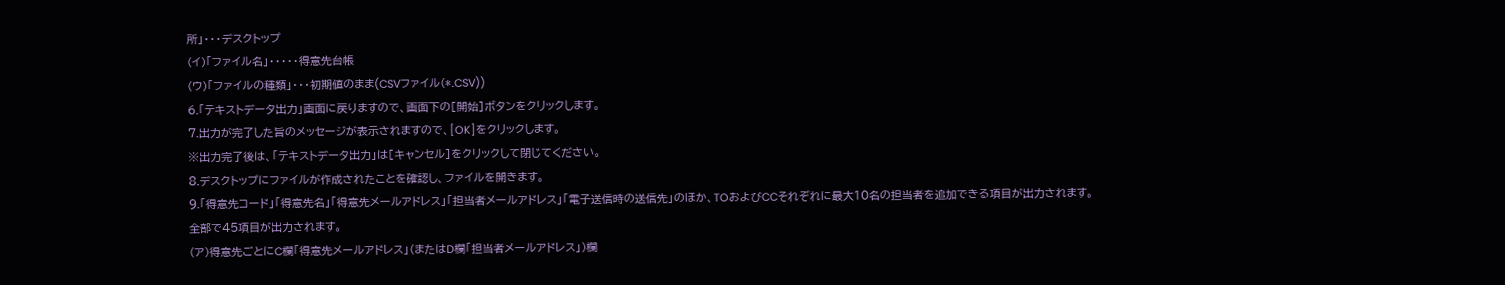所」・・・デスクトップ
(イ)「ファイル名」・・・・・得意先台帳
(ウ)「ファイルの種類」・・・初期値のまま(CSVファイル(*.CSV))
6.「テキストデータ出力」画面に戻りますので、画面下の[開始]ボタンをクリックします。
7.出力が完了した旨のメッセージが表示されますので、[OK]をクリックします。
※出力完了後は、「テキストデータ出力」は[キャンセル]をクリックして閉じてください。
8.デスクトップにファイルが作成されたことを確認し、ファイルを開きます。
9.「得意先コード」「得意先名」「得意先メールアドレス」「担当者メールアドレス」「電子送信時の送信先」のほか、TOおよびCCそれぞれに最大10名の担当者を追加できる項目が出力されます。
全部で45項目が出力されます。
(ア)得意先ごとにC欄「得意先メールアドレス」(またはD欄「担当者メールアドレス」)欄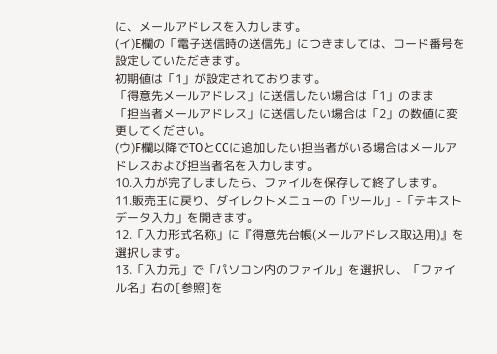に、メールアドレスを入力します。
(イ)E欄の「電子送信時の送信先」につきましては、コード番号を設定していただきます。
初期値は「1」が設定されております。
「得意先メールアドレス」に送信したい場合は「1」のまま
「担当者メールアドレス」に送信したい場合は「2」の数値に変更してください。
(ウ)F欄以降でTOとCCに追加したい担当者がいる場合はメールアドレスおよび担当者名を入力します。
10.入力が完了しましたら、ファイルを保存して終了します。
11.販売王に戻り、ダイレクトメニューの「ツール」-「テキストデータ入力」を開きます。
12.「入力形式名称」に『得意先台帳(メールアドレス取込用)』を選択します。
13.「入力元」で「パソコン内のファイル」を選択し、「ファイル名」右の[参照]を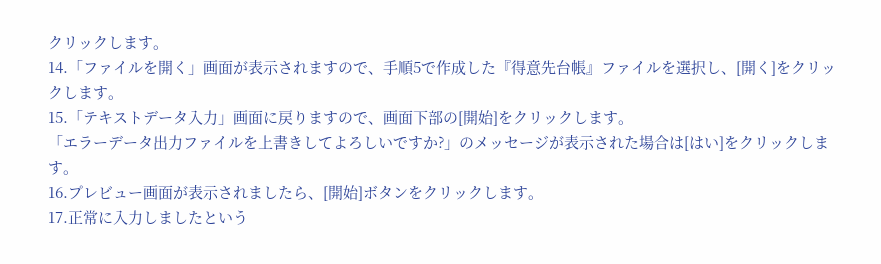クリックします。
14.「ファイルを開く」画面が表示されますので、手順5で作成した『得意先台帳』ファイルを選択し、[開く]をクリックします。
15.「テキストデータ入力」画面に戻りますので、画面下部の[開始]をクリックします。
「エラーデータ出力ファイルを上書きしてよろしいですか?」のメッセージが表示された場合は[はい]をクリックします。
16.プレビュー画面が表示されましたら、[開始]ボタンをクリックします。
17.正常に入力しましたという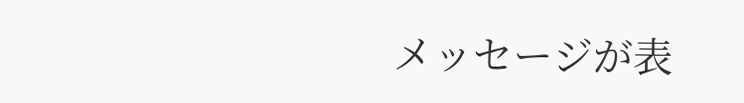メッセージが表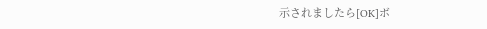示されましたら[OK]ボ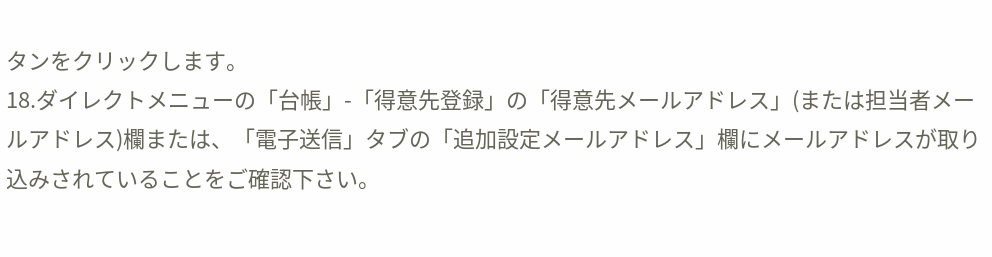タンをクリックします。
18.ダイレクトメニューの「台帳」-「得意先登録」の「得意先メールアドレス」(または担当者メールアドレス)欄または、「電子送信」タブの「追加設定メールアドレス」欄にメールアドレスが取り込みされていることをご確認下さい。